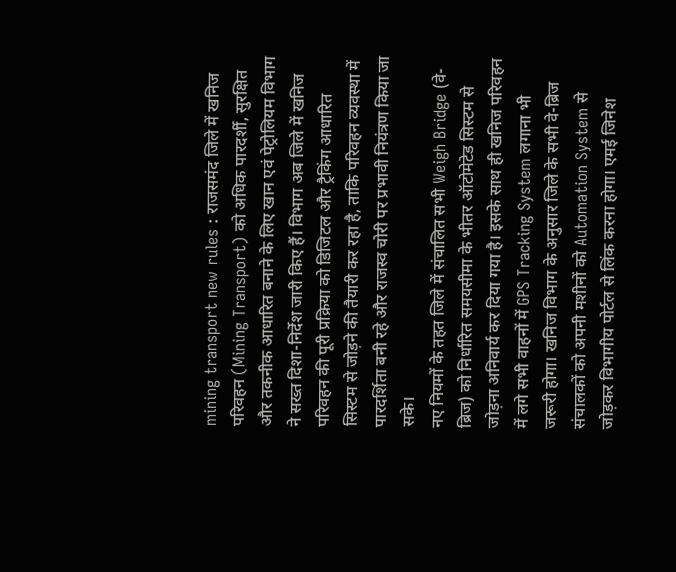mining transport new rules : राजसमंद जिले में खनिज परिवहन (Mining Transport) को अधिक पारदर्शी, सुरक्षित और तकनीक आधारित बनाने के लिए खान एवं पेट्रोलियम विभाग ने सख्त दिशा-निर्देश जारी किए हैं। विभाग अब जिले में खनिज परिवहन की पूरी प्रक्रिया को डिजिटल और ट्रैकिंग आधारित सिस्टम से जोड़ने की तैयारी कर रहा है, ताकि परिवहन व्यवस्था में पारदर्शिता बनी रहे और राजस्व चोरी पर प्रभावी नियंत्रण किया जा सके।
नए नियमों के तहत जिले में संचालित सभी Weigh Bridge (वे-ब्रिज) को निर्धारित समयसीमा के भीतर ऑटोमेटेड सिस्टम से जोड़ना अनिवार्य कर दिया गया है। इसके साथ ही खनिज परिवहन में लगे सभी वाहनों में GPS Tracking System लगाना भी जरूरी होगा। खनिज विभाग के अनुसार जिले के सभी वे-ब्रिज संचालकों को अपनी मशीनों को Automation System से जोड़कर विभागीय पोर्टल से लिंक करना होगा। एमई जिनेश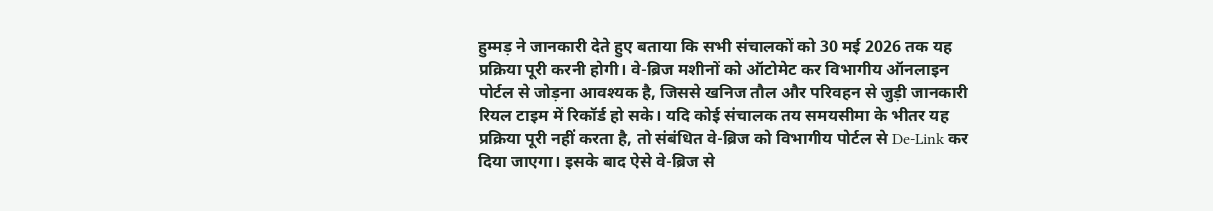हुम्मड़ ने जानकारी देते हुए बताया कि सभी संचालकों को 30 मई 2026 तक यह प्रक्रिया पूरी करनी होगी। वे-ब्रिज मशीनों को ऑटोमेट कर विभागीय ऑनलाइन पोर्टल से जोड़ना आवश्यक है, जिससे खनिज तौल और परिवहन से जुड़ी जानकारी रियल टाइम में रिकॉर्ड हो सके। यदि कोई संचालक तय समयसीमा के भीतर यह प्रक्रिया पूरी नहीं करता है, तो संबंधित वे-ब्रिज को विभागीय पोर्टल से De-Link कर दिया जाएगा। इसके बाद ऐसे वे-ब्रिज से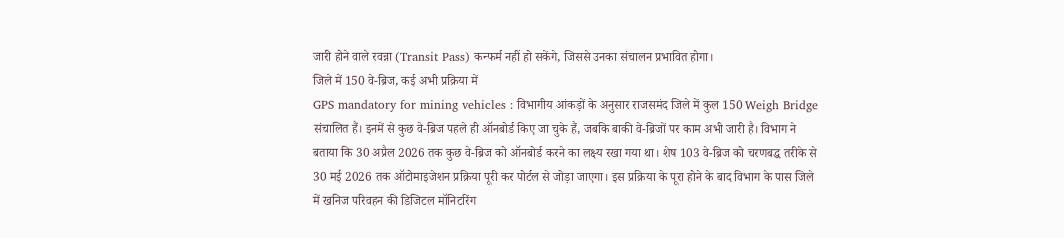जारी होने वाले रवन्ना (Transit Pass) कन्फर्म नहीं हो सकेंगे, जिससे उनका संचालन प्रभावित होगा।
जिले में 150 वे-ब्रिज, कई अभी प्रक्रिया में
GPS mandatory for mining vehicles : विभागीय आंकड़ों के अनुसार राजसमंद जिले में कुल 150 Weigh Bridge संचालित हैं। इनमें से कुछ वे-ब्रिज पहले ही ऑनबोर्ड किए जा चुके हैं, जबकि बाकी वे-ब्रिजों पर काम अभी जारी है। विभाग ने बताया कि 30 अप्रैल 2026 तक कुछ वे-ब्रिज को ऑनबोर्ड करने का लक्ष्य रखा गया था। शेष 103 वे-ब्रिज को चरणबद्ध तरीके से 30 मई 2026 तक ऑटोमाइजेशन प्रक्रिया पूरी कर पोर्टल से जोड़ा जाएगा। इस प्रक्रिया के पूरा होने के बाद विभाग के पास जिले में खनिज परिवहन की डिजिटल मॉनिटरिंग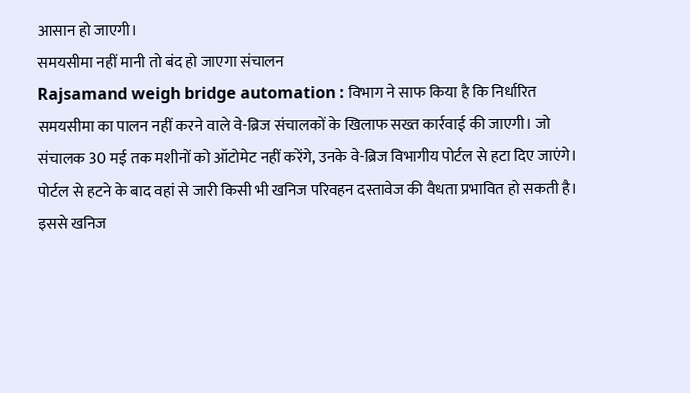आसान हो जाएगी।
समयसीमा नहीं मानी तो बंद हो जाएगा संचालन
Rajsamand weigh bridge automation : विभाग ने साफ किया है कि निर्धारित समयसीमा का पालन नहीं करने वाले वे-ब्रिज संचालकों के खिलाफ सख्त कार्रवाई की जाएगी। जो संचालक 30 मई तक मशीनों को ऑटोमेट नहीं करेंगे, उनके वे-ब्रिज विभागीय पोर्टल से हटा दिए जाएंगे। पोर्टल से हटने के बाद वहां से जारी किसी भी खनिज परिवहन दस्तावेज की वैधता प्रभावित हो सकती है। इससे खनिज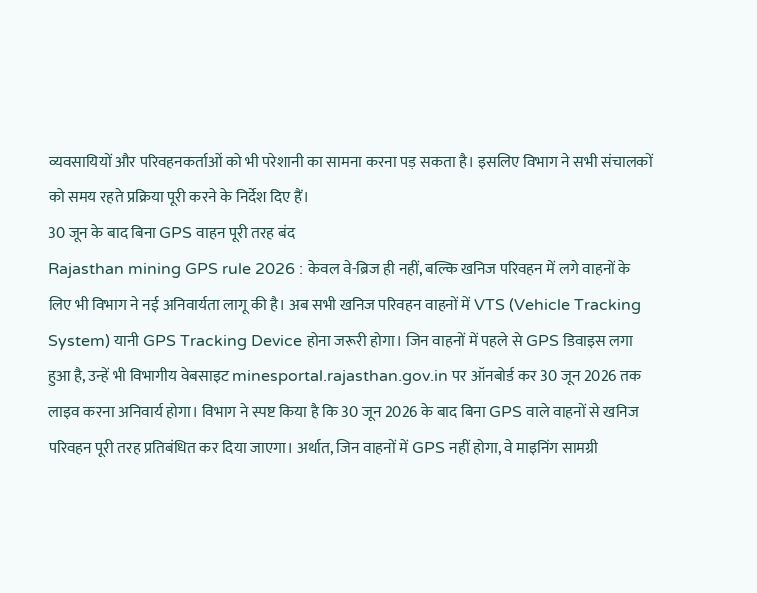व्यवसायियों और परिवहनकर्ताओं को भी परेशानी का सामना करना पड़ सकता है। इसलिए विभाग ने सभी संचालकों को समय रहते प्रक्रिया पूरी करने के निर्देश दिए हैं।
30 जून के बाद बिना GPS वाहन पूरी तरह बंद
Rajasthan mining GPS rule 2026 : केवल वे-ब्रिज ही नहीं, बल्कि खनिज परिवहन में लगे वाहनों के लिए भी विभाग ने नई अनिवार्यता लागू की है। अब सभी खनिज परिवहन वाहनों में VTS (Vehicle Tracking System) यानी GPS Tracking Device होना जरूरी होगा। जिन वाहनों में पहले से GPS डिवाइस लगा हुआ है, उन्हें भी विभागीय वेबसाइट minesportal.rajasthan.gov.in पर ऑनबोर्ड कर 30 जून 2026 तक लाइव करना अनिवार्य होगा। विभाग ने स्पष्ट किया है कि 30 जून 2026 के बाद बिना GPS वाले वाहनों से खनिज परिवहन पूरी तरह प्रतिबंधित कर दिया जाएगा। अर्थात, जिन वाहनों में GPS नहीं होगा, वे माइनिंग सामग्री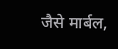जैसे मार्बल,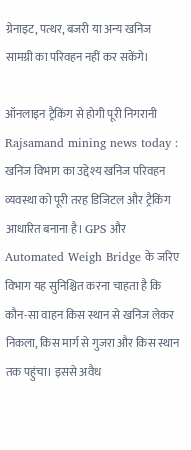ग्रेनाइट, पत्थर, बजरी या अन्य खनिज सामग्री का परिवहन नहीं कर सकेंगे।

ऑनलाइन ट्रैकिंग से होगी पूरी निगरानी
Rajsamand mining news today : खनिज विभाग का उद्देश्य खनिज परिवहन व्यवस्था को पूरी तरह डिजिटल और ट्रैकिंग आधारित बनाना है। GPS और Automated Weigh Bridge के जरिए विभाग यह सुनिश्चित करना चाहता है कि कौन-सा वाहन किस स्थान से खनिज लेकर निकला, किस मार्ग से गुजरा और किस स्थान तक पहुंचा। इससे अवैध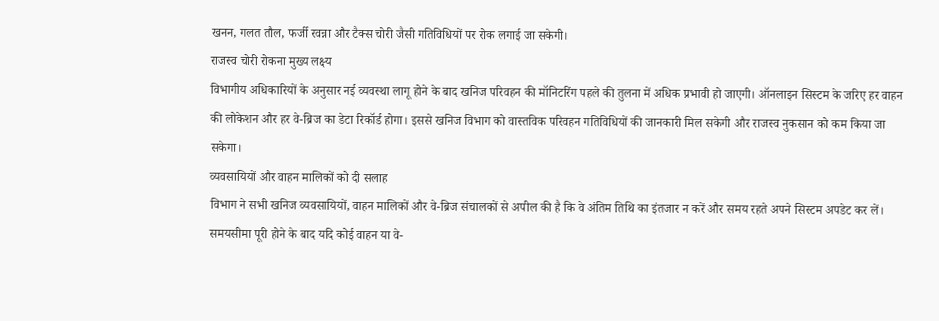खनन, गलत तौल, फर्जी रवन्ना और टैक्स चोरी जैसी गतिविधियों पर रोक लगाई जा सकेगी।
राजस्व चोरी रोकना मुख्य लक्ष्य
विभागीय अधिकारियों के अनुसार नई व्यवस्था लागू होने के बाद खनिज परिवहन की मॉनिटरिंग पहले की तुलना में अधिक प्रभावी हो जाएगी। ऑनलाइन सिस्टम के जरिए हर वाहन की लोकेशन और हर वे-ब्रिज का डेटा रिकॉर्ड होगा। इससे खनिज विभाग को वास्तविक परिवहन गतिविधियों की जानकारी मिल सकेगी और राजस्व नुकसान को कम किया जा सकेगा।
व्यवसायियों और वाहन मालिकों को दी सलाह
विभाग ने सभी खनिज व्यवसायियों, वाहन मालिकों और वे-ब्रिज संचालकों से अपील की है कि वे अंतिम तिथि का इंतजार न करें और समय रहते अपने सिस्टम अपडेट कर लें। समयसीमा पूरी होने के बाद यदि कोई वाहन या वे-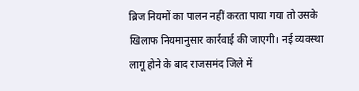ब्रिज नियमों का पालन नहीं करता पाया गया तो उसके खिलाफ नियमानुसार कार्रवाई की जाएगी। नई व्यवस्था लागू होने के बाद राजसमंद जिले में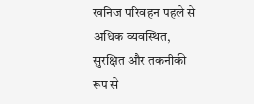खनिज परिवहन पहले से अधिक व्यवस्थित, सुरक्षित और तकनीकी रूप से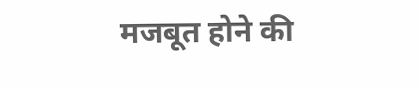मजबूत होने की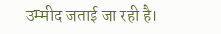उम्मीद जताई जा रही है।